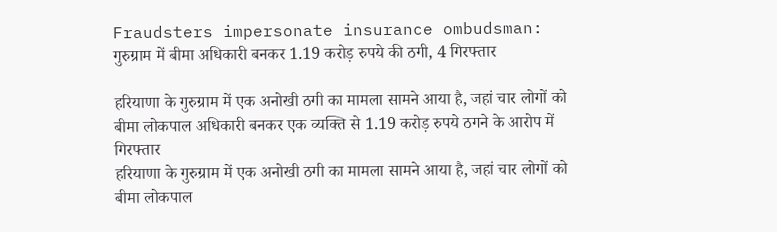Fraudsters impersonate insurance ombudsman: गुरुग्राम में बीमा अधिकारी बनकर 1.19 करोड़ रुपये की ठगी, 4 गिरफ्तार

हरियाणा के गुरुग्राम में एक अनोखी ठगी का मामला सामने आया है, जहां चार लोगों को बीमा लोकपाल अधिकारी बनकर एक व्यक्ति से 1.19 करोड़ रुपये ठगने के आरोप में गिरफ्तार
हरियाणा के गुरुग्राम में एक अनोखी ठगी का मामला सामने आया है, जहां चार लोगों को बीमा लोकपाल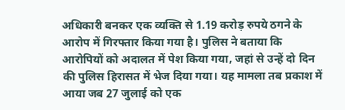अधिकारी बनकर एक व्यक्ति से 1.19 करोड़ रुपये ठगने के आरोप में गिरफ्तार किया गया है। पुलिस ने बताया कि आरोपियों को अदालत में पेश किया गया, जहां से उन्हें दो दिन की पुलिस हिरासत में भेज दिया गया। यह मामला तब प्रकाश में आया जब 27 जुलाई को एक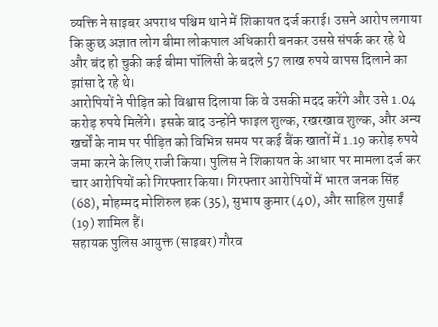व्यक्ति ने साइबर अपराध पश्चिम थाने में शिकायत दर्ज कराई। उसने आरोप लगाया कि कुछ अज्ञात लोग बीमा लोकपाल अधिकारी बनकर उससे संपर्क कर रहे थे और बंद हो चुकी कई बीमा पॉलिसी के बदले 57 लाख रुपये वापस दिलाने का झांसा दे रहे थे।
आरोपियों ने पीड़ित को विश्वास दिलाया कि वे उसकी मदद करेंगे और उसे 1.04 करोड़ रुपये मिलेंगे। इसके बाद उन्होंने फाइल शुल्क, रखरखाव शुल्क, और अन्य खर्चों के नाम पर पीड़ित को विभिन्न समय पर कई बैंक खातों में 1.19 करोड़ रुपये जमा करने के लिए राजी किया। पुलिस ने शिकायत के आधार पर मामला दर्ज कर चार आरोपियों को गिरफ्तार किया। गिरफ्तार आरोपियों में भारत जनक सिंह (68), मोहम्मद मोशिरुल हक (35), सुभाष कुमार (40), और साहिल गुसाईं (19) शामिल हैं।
सहायक पुलिस आयुक्त (साइबर) गौरव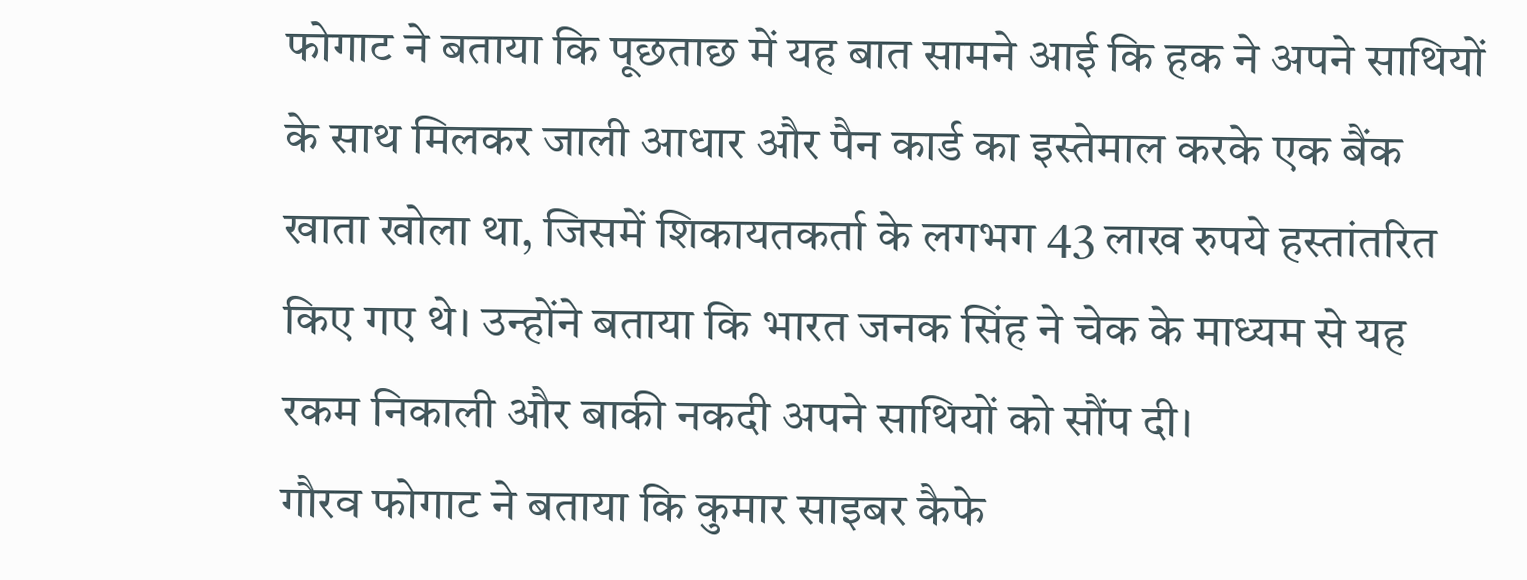फोगाट ने बताया कि पूछताछ में यह बात सामने आई कि हक ने अपने साथियों के साथ मिलकर जाली आधार और पैन कार्ड का इस्तेमाल करके एक बैंक खाता खोला था, जिसमें शिकायतकर्ता के लगभग 43 लाख रुपये हस्तांतरित किए गए थे। उन्होंने बताया कि भारत जनक सिंह ने चेक के माध्यम से यह रकम निकाली और बाकी नकदी अपने साथियों को सौंप दी।
गौरव फोगाट ने बताया कि कुमार साइबर कैफे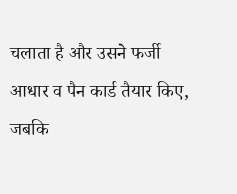चलाता है और उसने फर्जी आधार व पैन कार्ड तैयार किए, जबकि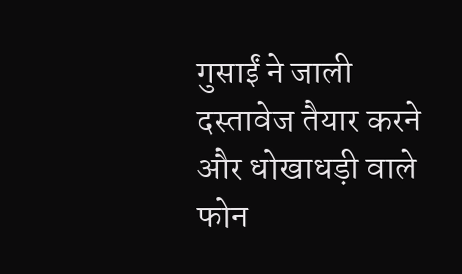गुसाईं ने जाली दस्तावेज तैयार करने और धोखाधड़ी वाले फोन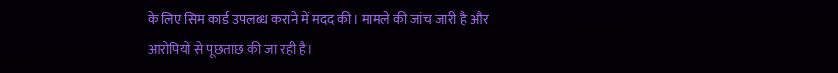के लिए सिम कार्ड उपलब्ध कराने में मदद की। मामले की जांच जारी है और आरोपियों से पूछताछ की जा रही है।